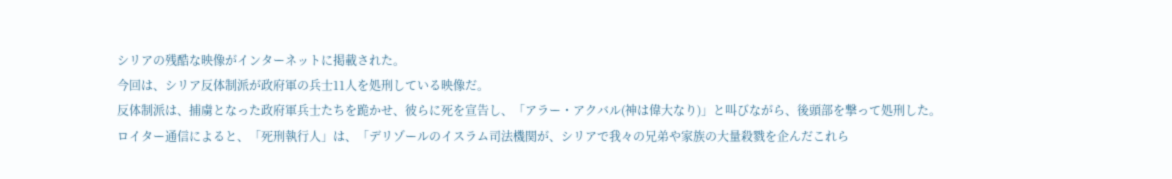シリアの残酷な映像がインターネットに掲載された。
今回は、シリア反体制派が政府軍の兵士11人を処刑している映像だ。
反体制派は、捕虜となった政府軍兵士たちを跪かせ、彼らに死を宣告し、「アラー・アクバル(神は偉大なり)」と叫びながら、後頭部を撃って処刑した。
ロイター通信によると、「死刑執行人」は、「デリゾールのイスラム司法機関が、シリアで我々の兄弟や家族の大量殺戮を企んだこれら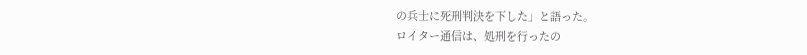の兵士に死刑判決を下した」と語った。
ロイター通信は、処刑を行ったの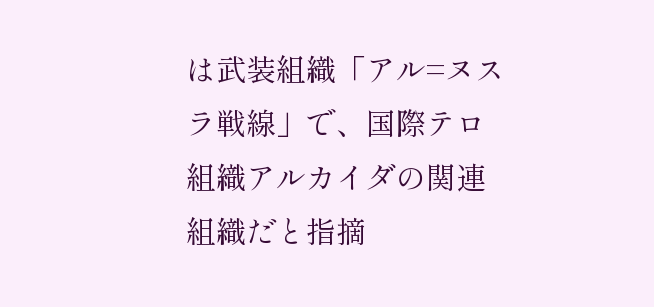は武装組織「アル=ヌスラ戦線」で、国際テロ組織アルカイダの関連組織だと指摘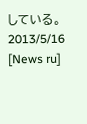している。
2013/5/16
[News ru]